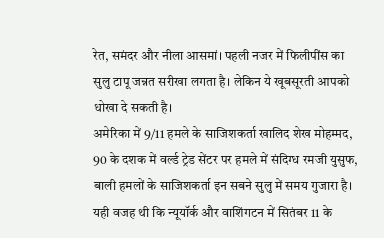रेत, समंदर और नीला आसमां। पहली नजर में फिलीपींस का सुलु टापू जन्नत सरीखा लगता है। लेकिन ये खूबसूरती आपको धोखा दे सकती है।
अमेरिका में 9/11 हमले के साजिशकर्ता खालिद शेख मोहम्मद, 90 के दशक में वर्ल्ड ट्रेड सेंटर पर हमले में संदिग्ध रमजी युसुफ, बाली हमलों के साजिशकर्ता इन सबने सुलु में समय गुजारा है। यही वजह थी कि न्यूयॉर्क और वाशिंगटन में सितंबर 11 के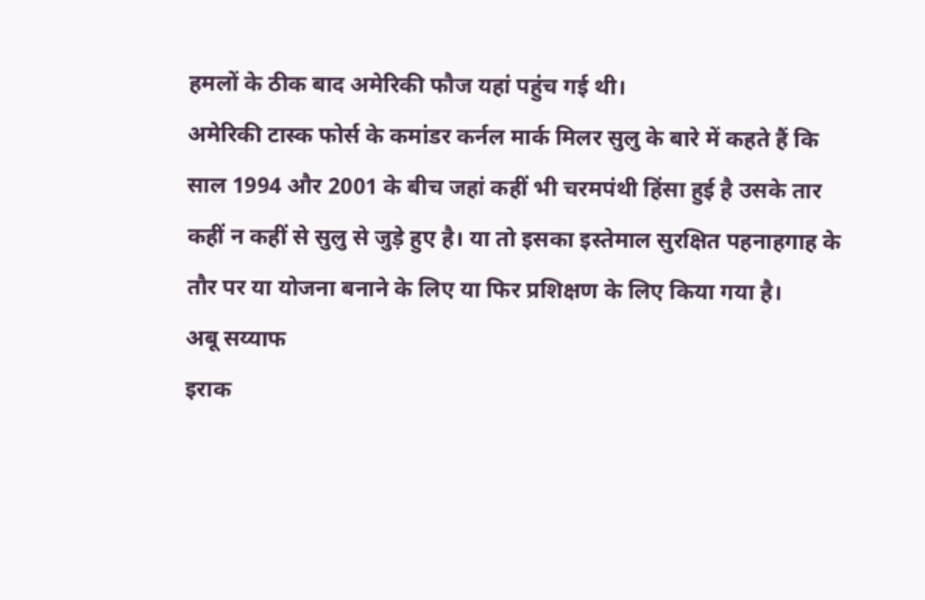हमलों के ठीक बाद अमेरिकी फौज यहां पहुंच गई थी।
अमेरिकी टास्क फोर्स के कमांडर कर्नल मार्क मिलर सुलु के बारे में कहते हैं कि साल 1994 और 2001 के बीच जहां कहीं भी चरमपंथी हिंसा हुई है उसके तार कहीं न कहीं से सुलु से जुड़े हुए है। या तो इसका इस्तेमाल सुरक्षित पहनाहगाह के तौर पर या योजना बनाने के लिए या फिर प्रशिक्षण के लिए किया गया है।
अबू सय्याफ
इराक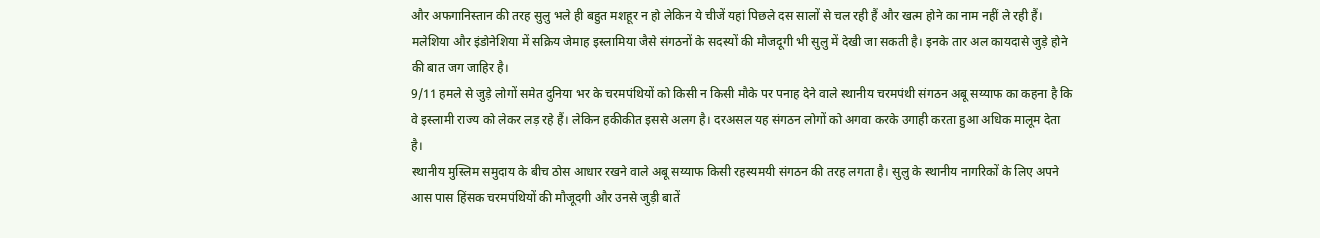और अफगानिस्तान की तरह सुलु भले ही बहुत मशहूर न हो लेकिन ये चीजें यहां पिछले दस सालों से चल रही हैं और खत्म होने का नाम नहीं ले रही हैं।
मलेशिया और इंडोनेशिया में सक्रिय जेमाह इस्लामिया जैसे संगठनों के सदस्यों की मौजदूगी भी सुलु में देखी जा सकती है। इनके तार अल कायदासे जुड़े होने की बात जग जाहिर है।
9/11 हमले से जुड़े लोगों समेत दुनिया भर के चरमपंथियों को किसी न किसी मौके पर पनाह देने वाले स्थानीय चरमपंथी संगठन अबू सय्याफ का कहना है कि वे इस्लामी राज्य को लेकर लड़ रहे हैं। लेकिन हकीकीत इससे अलग है। दरअसल यह संगठन लोगों को अगवा करके उगाही करता हुआ अधिक मालूम देता है।
स्थानीय मुस्लिम समुदाय के बीच ठोस आधार रखने वाले अबू सय्याफ किसी रहस्यमयी संगठन की तरह लगता है। सुलु के स्थानीय नागरिकों के लिए अपने आस पास हिंसक चरमपंथियों की मौजूदगी और उनसे जुड़ी बातें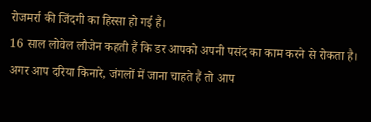रोजमर्रा की जिंदगी का हिस्सा हो गई हैं।
16 साल लोवेल लौजेन कहती हैं कि डर आपको अपनी पसंद का काम करने से रोकता है। अगर आप दरिया किनारे, जंगलों में जाना चाहते हैं तो आप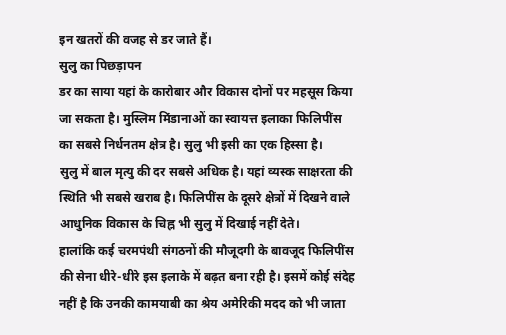इन खतरों की वजह से डर जाते हैं।
सुलु का पिछड़ापन
डर का साया यहां के कारोबार और विकास दोनों पर महसूस किया जा सकता है। मुस्लिम मिंडानाओं का स्वायत्त इलाका फिलिपींस का सबसे निर्धनतम क्षेत्र है। सुलु भी इसी का एक हिस्सा है।
सुलु में बाल मृत्यु की दर सबसे अधिक है। यहां व्यस्क साक्षरता की स्थिति भी सबसे खराब है। फिलिपींस के दूसरे क्षेत्रों में दिखने वाले आधुनिक विकास के चिह्न भी सुलु में दिखाई नहीं देते।
हालांकि कई चरमपंथी संगठनों की मौजूदगी के बावजूद फिलिपींस की सेना धीरे-धीरे इस इलाके में बढ़त बना रही है। इसमें कोई संदेह नहीं है कि उनकी कामयाबी का श्रेय अमेरिकी मदद को भी जाता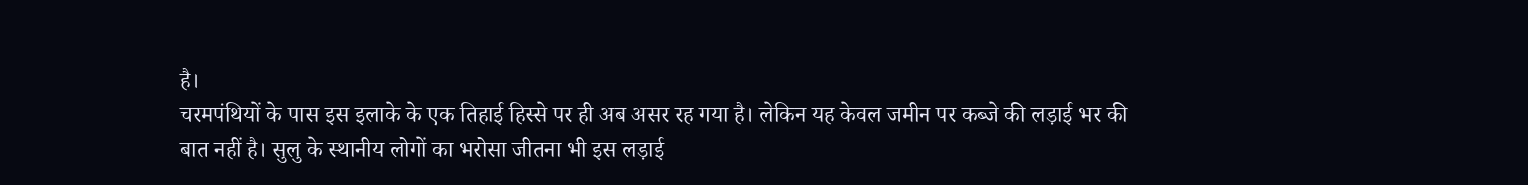है।
चरमपंथियों के पास इस इलाके के एक तिहाई हिस्से पर ही अब असर रह गया है। लेकिन यह केवल जमीन पर कब्जे की लड़ाई भर की बात नहीं है। सुलु के स्थानीय लोगों का भरोसा जीतना भी इस लड़ाई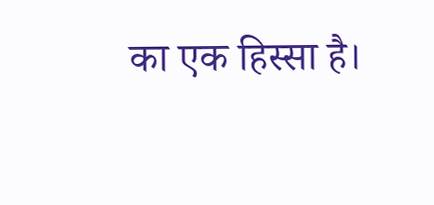का एक हिस्सा है।